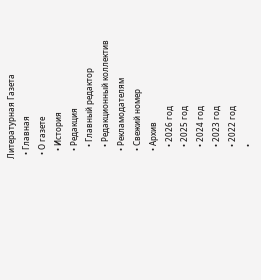Литературная Газета
  • Главная
  • О газете
    • История
    • Редакция
      • Главный редактор
      • Редакционный коллектив
    • Рекламодателям
    • Свежий номер
    • Архив
      • 2026 год
      • 2025 год
      • 2024 год
      • 2023 год
      • 2022 год
      •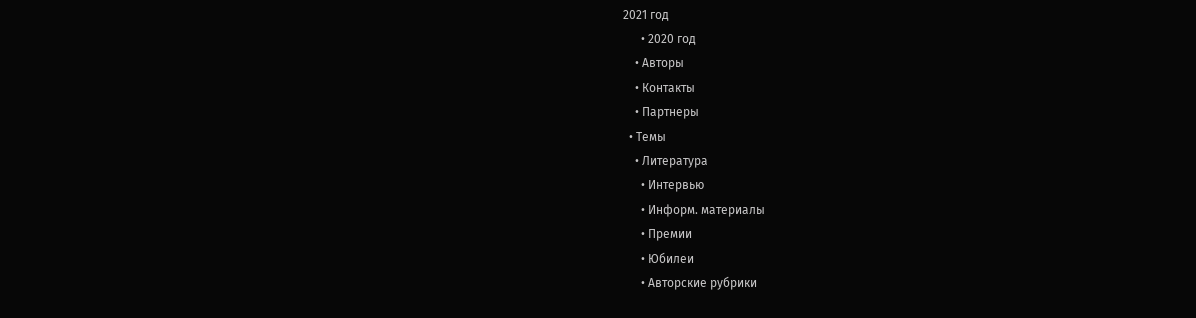2021 год
      • 2020 год
    • Авторы
    • Контакты
    • Партнеры
  • Темы
    • Литература
      • Интервью
      • Информ. материалы
      • Премии
      • Юбилеи
      • Авторские рубрики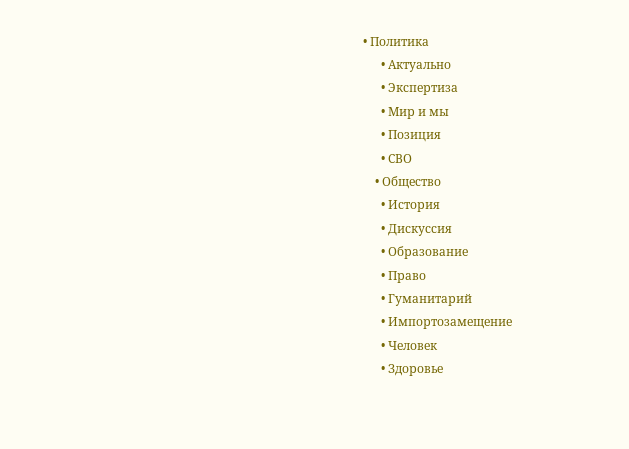• Политика
      • Актуально
      • Экспертиза
      • Мир и мы
      • Позиция
      • СВО
    • Общество
      • История
      • Дискуссия
      • Образование
      • Право
      • Гуманитарий
      • Импортозамещение
      • Человек
      • Здоровье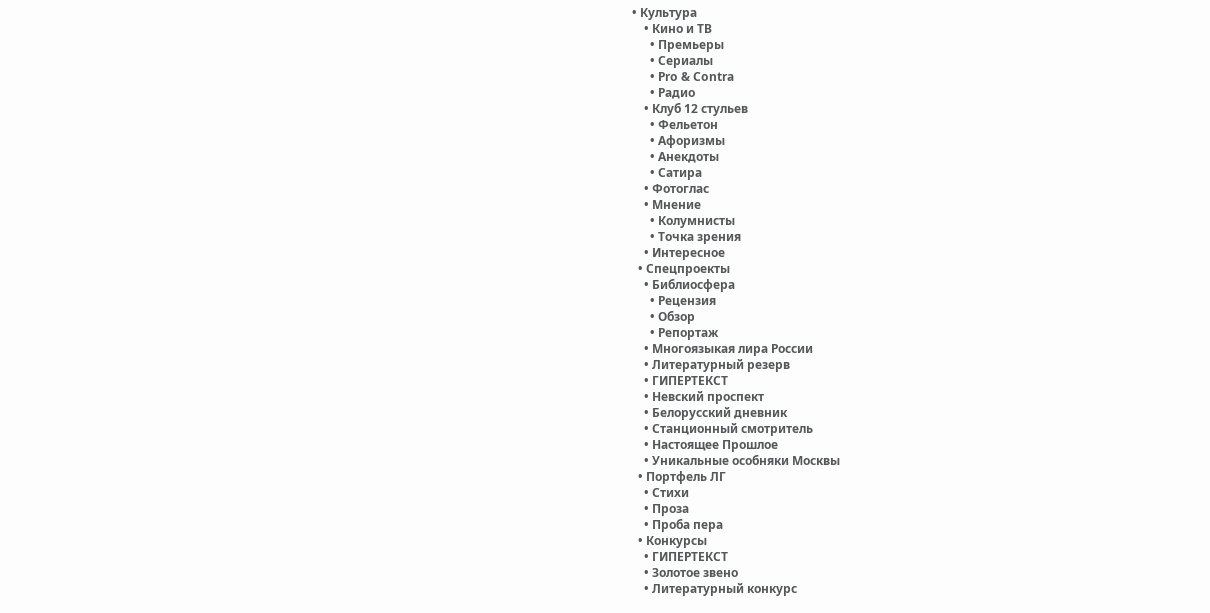• Культура
    • Кино и ТВ
      • Премьеры
      • Сериалы
      • Pro & Contra
      • Радио
    • Клуб 12 стульев
      • Фельетон
      • Афоризмы
      • Анекдоты
      • Сатира
    • Фотоглас
    • Мнение
      • Колумнисты
      • Точка зрения
    • Интересное
  • Спецпроекты
    • Библиосфера
      • Рецензия
      • Обзор
      • Репортаж
    • Многоязыкая лира России
    • Литературный резерв
    • ГИПЕРТЕКСТ
    • Невский проспект
    • Белорусский дневник
    • Станционный смотритель
    • Настоящее Прошлое
    • Уникальные особняки Москвы
  • Портфель ЛГ
    • Стихи
    • Проза
    • Проба пера
  • Конкурсы
    • ГИПЕРТЕКСТ
    • Золотое звено
    • Литературный конкурс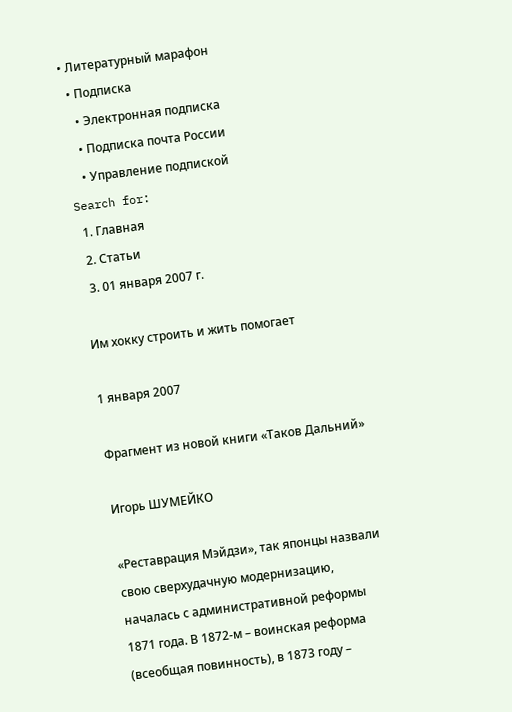• Литературный марафон
  • Подписка
    • Электронная подписка
    • Подписка почта России
    • Управление подпиской
Search for:
  1. Главная
  2. Статьи
  3. 01 января 2007 г.

Им хокку строить и жить помогает

1 января 2007

Фрагмент из новой книги «Таков Дальний»

Игорь ШУМЕЙКО

«Реставрация Мэйдзи», так японцы назвали свою сверхудачную модернизацию, началась с административной реформы 1871 года. В 1872-м – воинская реформа (всеобщая повинность), в 1873 году –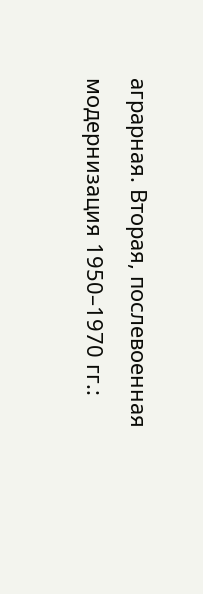аграрная. Вторая, послевоенная модернизация 1950–1970 гг.: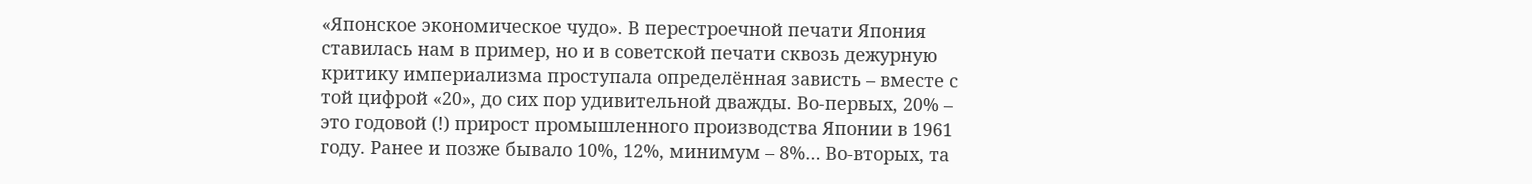«Японское экономическое чудо». В перестроечной печати Япония ставилась нам в пример, но и в советской печати сквозь дежурную критику империализма проступала определённая зависть – вместе с той цифрой «20», до сих пор удивительной дважды. Во-первых, 20% – это годовой (!) прирост промышленного производства Японии в 1961 году. Ранее и позже бывало 10%, 12%, минимум – 8%… Во-вторых, та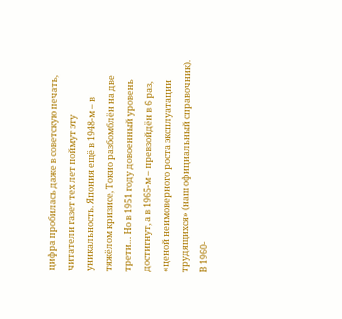цифра пробилась даже в советскую печать, читатели газет тех лет поймут эту уникальность. Япония ещё в 1948-м – в тяжёлом кризисе, Токио разбомблён на две трети… Но в 1951 году довоенный уровень достигнут, а в 1965-м – превзойдён в 6 раз, «ценой неимоверного роста эксплуатации трудящихся» (наш официальный справочник). В 1960-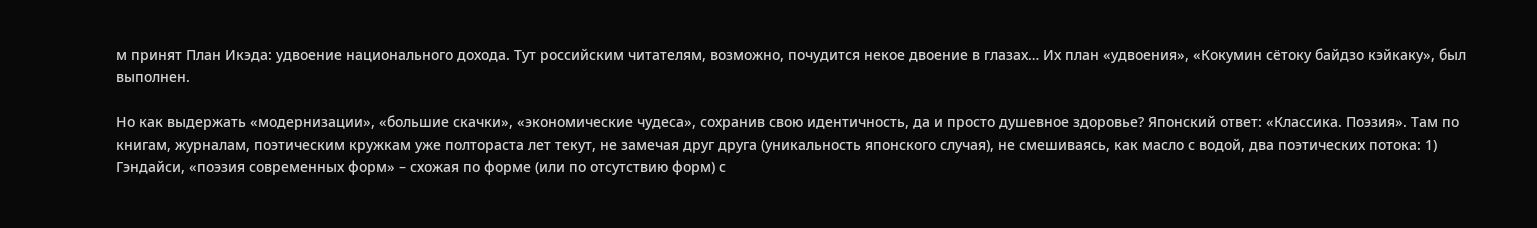м принят План Икэда: удвоение национального дохода. Тут российским читателям, возможно, почудится некое двоение в глазах… Их план «удвоения», «Кокумин сётоку байдзо кэйкаку», был выполнен.

Но как выдержать «модернизации», «большие скачки», «экономические чудеса», сохранив свою идентичность, да и просто душевное здоровье? Японский ответ: «Классика. Поэзия». Там по книгам, журналам, поэтическим кружкам уже полтораста лет текут, не замечая друг друга (уникальность японского случая), не смешиваясь, как масло с водой, два поэтических потока: 1) Гэндайси, «поэзия современных форм» – схожая по форме (или по отсутствию форм) с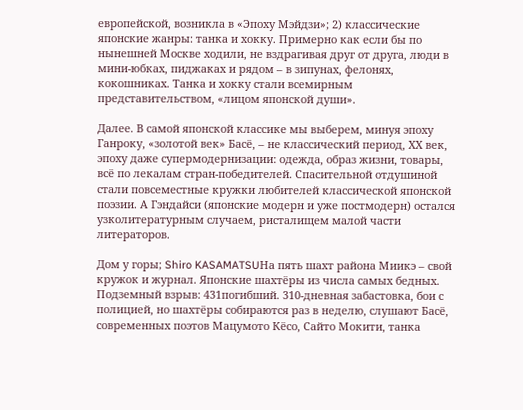европейской, возникла в «Эпоху Мэйдзи»; 2) классические японские жанры: танка и хокку. Примерно как если бы по нынешней Москве ходили, не вздрагивая друг от друга, люди в мини-юбках, пиджаках и рядом – в зипунах, фелонях, кокошниках. Танка и хокку стали всемирным представительством, «лицом японской души».

Далее. В самой японской классике мы выберем, минуя эпоху Ганроку, «золотой век» Басё, – не классический период, ХХ век, эпоху даже супермодернизации: одежда, образ жизни, товары, всё по лекалам стран-победителей. Спасительной отдушиной стали повсеместные кружки любителей классической японской поэзии. А Гэндайси (японские модерн и уже постмодерн) остался узколитературным случаем, ристалищем малой части литераторов.

Дом у горы; Shiro KASAMATSUНа пять шахт района Миикэ – свой кружок и журнал. Японские шахтёры из числа самых бедных. Подземный взрыв: 431погибший. 310-дневная забастовка, бои с полицией, но шахтёры собираются раз в неделю, слушают Басё, современных поэтов Мацумото Кёсо, Сайто Мокити, танка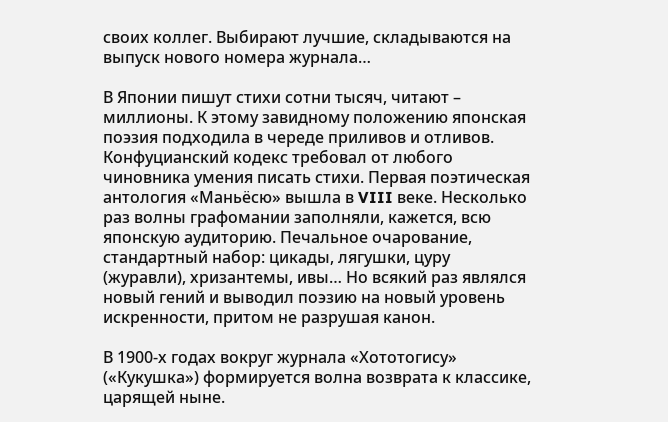своих коллег. Выбирают лучшие, складываются на выпуск нового номера журнала…

В Японии пишут стихи сотни тысяч, читают – миллионы. К этому завидному положению японская поэзия подходила в череде приливов и отливов. Конфуцианский кодекс требовал от любого чиновника умения писать стихи. Первая поэтическая антология «Маньёсю» вышла в VIII веке. Несколько раз волны графомании заполняли, кажется, всю японскую аудиторию. Печальное очарование, стандартный набор: цикады, лягушки, цуру (журавли), хризантемы, ивы… Но всякий раз являлся новый гений и выводил поэзию на новый уровень искренности, притом не разрушая канон.

В 1900-х годах вокруг журнала «Хототогису» («Кукушка») формируется волна возврата к классике, царящей ныне.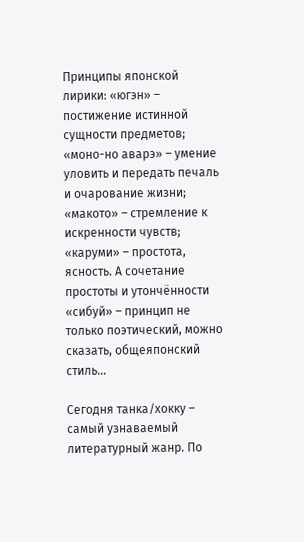Принципы японской лирики: «югэн» – постижение истинной сущности предметов; «моно-но аварэ» – умение уловить и передать печаль и очарование жизни; «макото» – стремление к искренности чувств; «каруми» – простота, ясность. А сочетание простоты и утончённости «сибуй» – принцип не только поэтический, можно сказать, общеяпонский стиль…

Сегодня танка/хокку – самый узнаваемый литературный жанр. По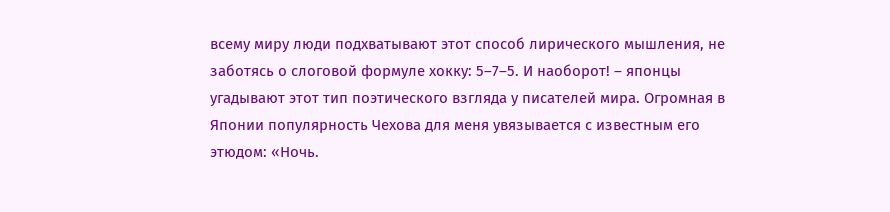всему миру люди подхватывают этот способ лирического мышления, не заботясь о слоговой формуле хокку: 5–7–5. И наоборот! – японцы угадывают этот тип поэтического взгляда у писателей мира. Огромная в Японии популярность Чехова для меня увязывается с известным его этюдом: «Ночь.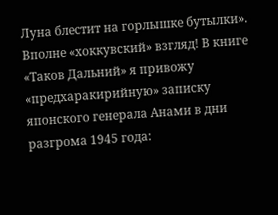Луна блестит на горлышке бутылки». Вполне «хоккувский» взгляд! В книге «Таков Дальний» я привожу «предхаракирийную» записку японского генерала Анами в дни разгрома 1945 года: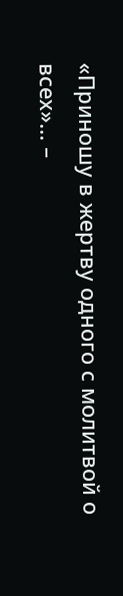«Приношу в жертву одного с молитвой о всех»… –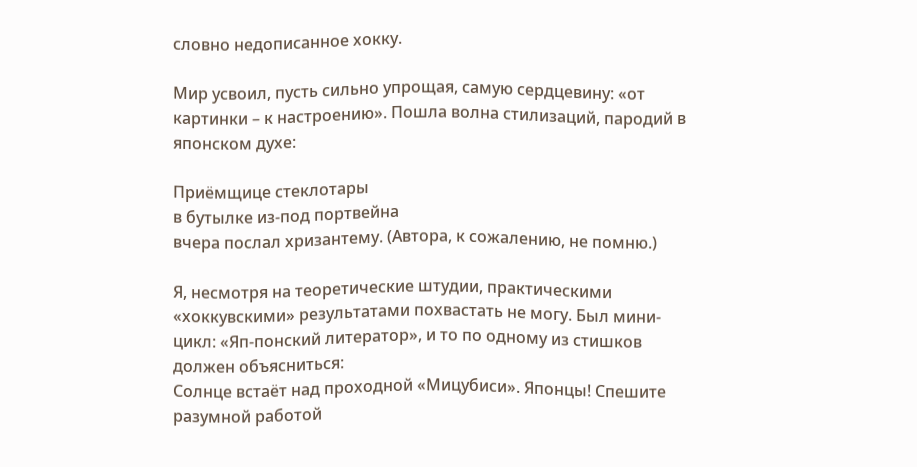словно недописанное хокку.

Мир усвоил, пусть сильно упрощая, самую сердцевину: «от картинки – к настроению». Пошла волна стилизаций, пародий в японском духе:

Приёмщице стеклотары
в бутылке из-под портвейна
вчера послал хризантему. (Автора, к сожалению, не помню.)

Я, несмотря на теоретические штудии, практическими «хоккувскими» результатами похвастать не могу. Был мини-цикл: «Яп-понский литератор», и то по одному из стишков должен объясниться:
Солнце встаёт над проходной «Мицубиси». Японцы! Спешите разумной работой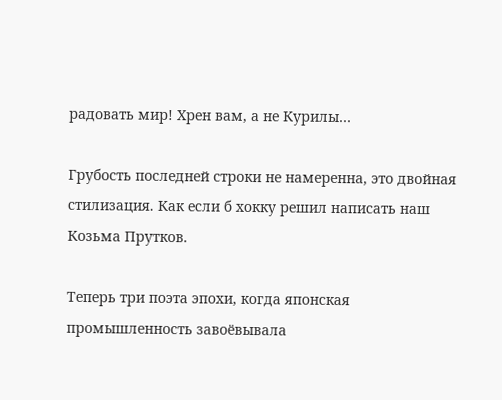радовать мир! Хрен вам, а не Курилы…

Грубость последней строки не намеренна, это двойная стилизация. Как если б хокку решил написать наш Козьма Прутков.

Теперь три поэта эпохи, когда японская промышленность завоёвывала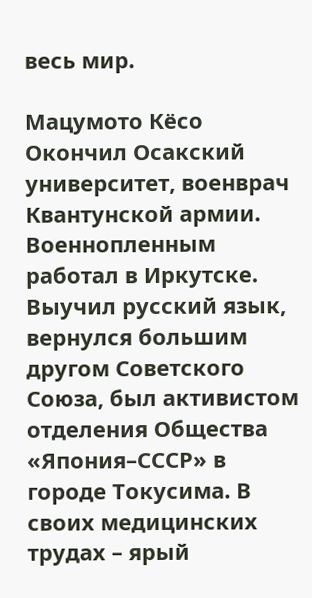весь мир.

Мацумото Кёсо
Окончил Осакский университет, военврач Квантунской армии. Военнопленным работал в Иркутске. Выучил русский язык, вернулся большим другом Советского Союза, был активистом отделения Общества «Япония–СССР» в городе Токусима. В своих медицинских трудах – ярый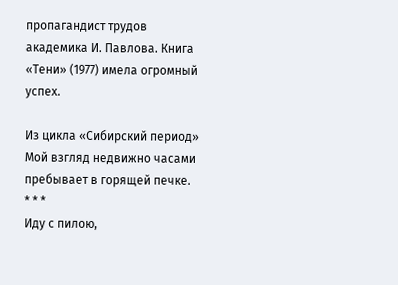пропагандист трудов академика И. Павлова. Книга «Тени» (1977) имела огромный успех.

Из цикла «Сибирский период»
Мой взгляд недвижно часами пребывает в горящей печке.
* * *
Иду с пилою,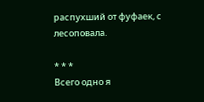распухший от фуфаек, с лесоповала.

* * *
Всего одно я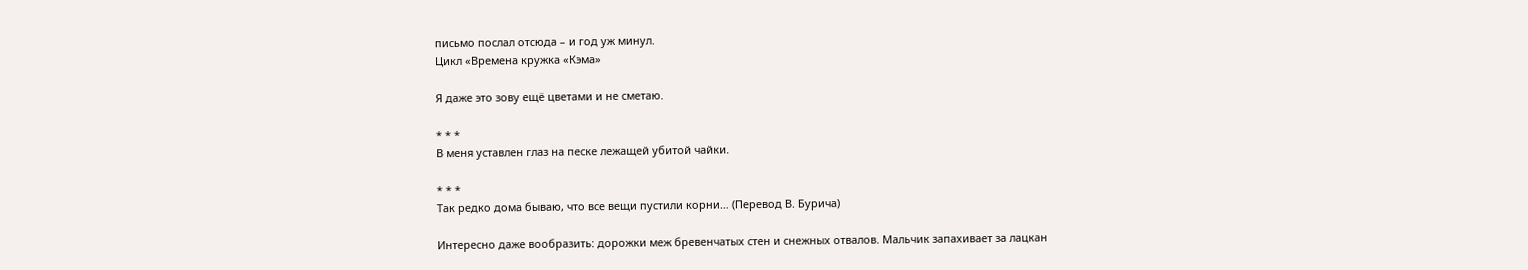письмо послал отсюда – и год уж минул.
Цикл «Времена кружка «Кэма»

Я даже это зову ещё цветами и не сметаю.

* * *
В меня уставлен глаз на песке лежащей убитой чайки.

* * *
Так редко дома бываю, что все вещи пустили корни… (Перевод В. Бурича)

Интересно даже вообразить: дорожки меж бревенчатых стен и снежных отвалов. Мальчик запахивает за лацкан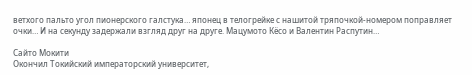ветхого пальто угол пионерского галстука… японец в телогрейке с нашитой тряпочкой-номером поправляет очки… И на секунду задержали взгляд друг на друге. Мацумото Кёсо и Валентин Распутин…

Сайто Мокити
Окончил Токийский императорский университет,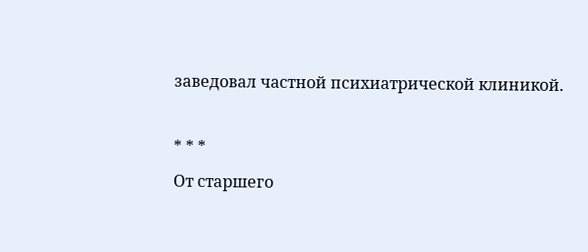заведовал частной психиатрической клиникой.

* * *
От старшего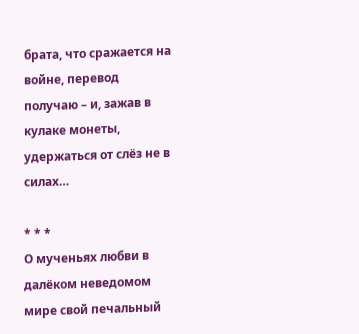брата, что сражается на войне, перевод получаю – и, зажав в кулаке монеты, удержаться от слёз не в силах…

* * *
О мученьях любви в далёком неведомом мире свой печальный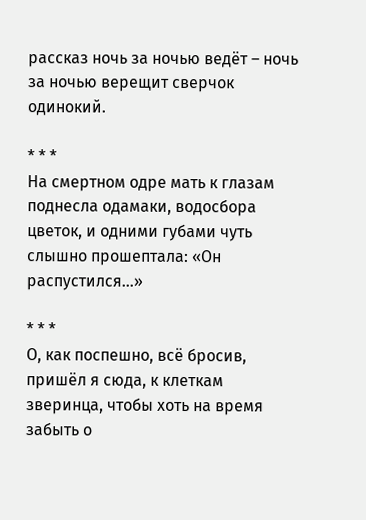рассказ ночь за ночью ведёт – ночь за ночью верещит сверчок одинокий.

* * *
На смертном одре мать к глазам поднесла одамаки, водосбора цветок, и одними губами чуть слышно прошептала: «Он распустился…»

* * *
О, как поспешно, всё бросив, пришёл я сюда, к клеткам зверинца, чтобы хоть на время забыть о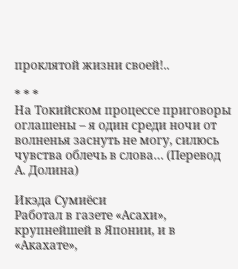проклятой жизни своей!..

* * *
На Токийском процессе приговоры оглашены – я один среди ночи от волненья заснуть не могу, силюсь чувства облечь в слова… (Перевод А. Долина)

Икэда Сумиёси
Работал в газете «Асахи», крупнейшей в Японии, и в «Акахате»,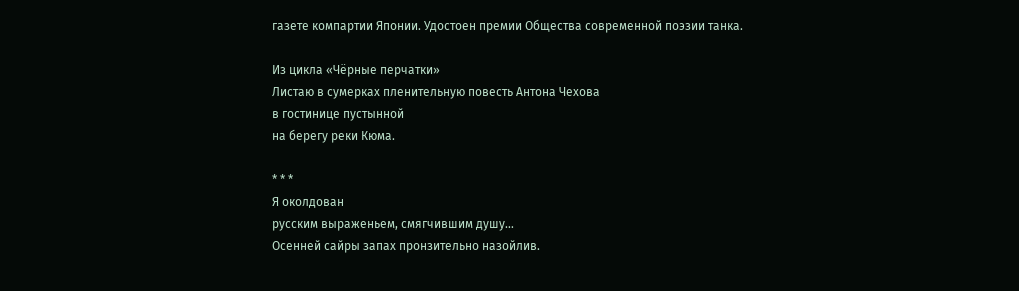газете компартии Японии. Удостоен премии Общества современной поэзии танка.

Из цикла «Чёрные перчатки»
Листаю в сумерках пленительную повесть Антона Чехова
в гостинице пустынной
на берегу реки Кюма.

* * *
Я околдован
русским выраженьем, смягчившим душу…
Осенней сайры запах пронзительно назойлив.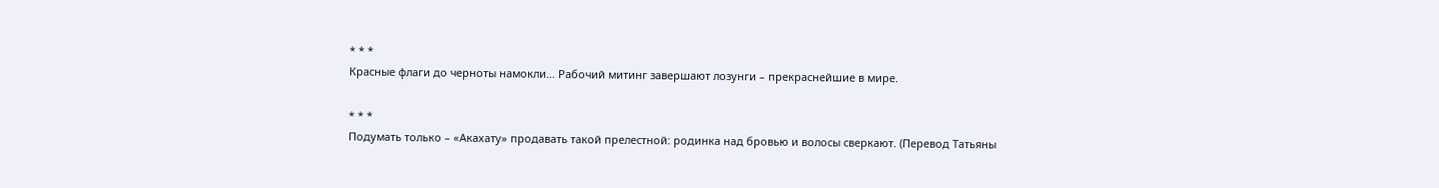* * *
Красные флаги до черноты намокли… Рабочий митинг завершают лозунги – прекраснейшие в мире.

* * *
Подумать только – «Акахату» продавать такой прелестной: родинка над бровью и волосы сверкают. (Перевод Татьяны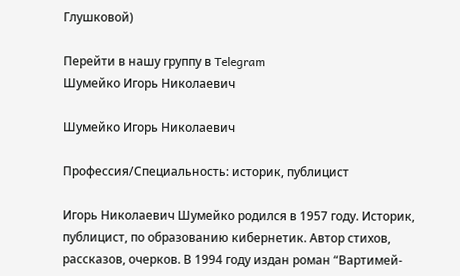Глушковой)

Перейти в нашу группу в Telegram
Шумейко Игорь Николаевич

Шумейко Игорь Николаевич

Профессия/Специальность: историк, публицист

Игорь Николаевич Шумейко родился в 1957 году. Историк, публицист, по образованию кибернетик. Автор стихов, рассказов, очерков. В 1994 году издан роман “Вартимей-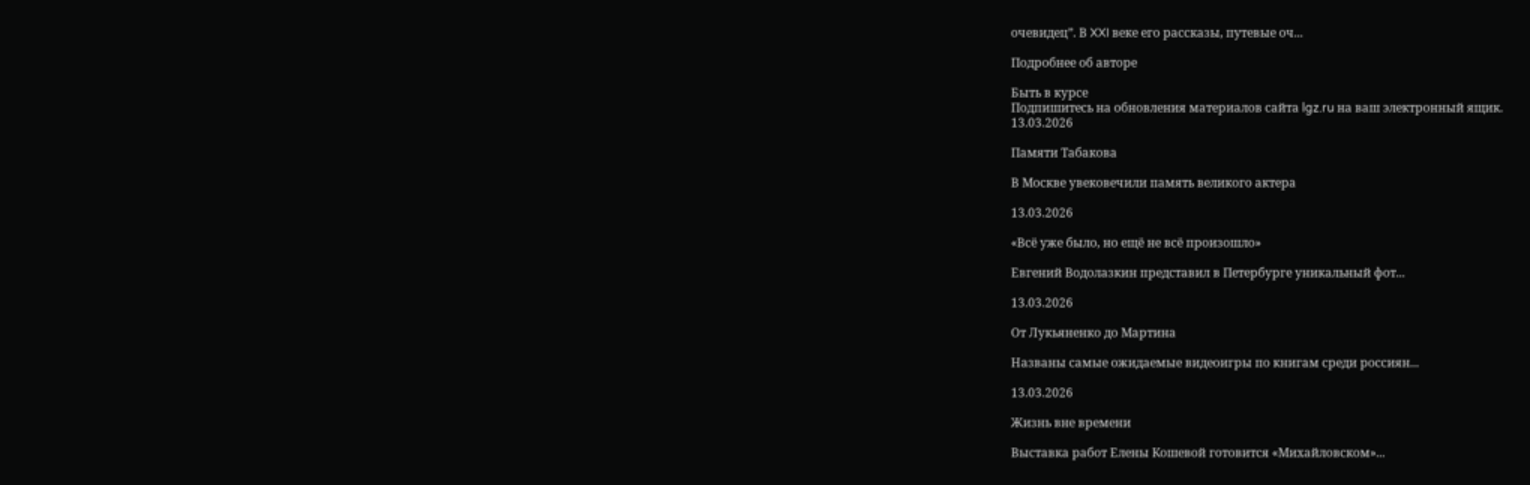очевидец”. В XXI веке его рассказы, путевые оч...

Подробнее об авторе

Быть в курсе
Подпишитесь на обновления материалов сайта lgz.ru на ваш электронный ящик.
13.03.2026

Памяти Табакова

В Москве увековечили память великого актера

13.03.2026

«Всё уже было, но ещё не всё произошло»

Евгений Водолазкин представил в Петербурге уникальный фот...

13.03.2026

От Лукьяненко до Мартина

Названы самые ожидаемые видеоигры по книгам среди россиян...

13.03.2026

Жизнь вне времени

Выставка работ Елены Кошевой готовится «Михайловском»...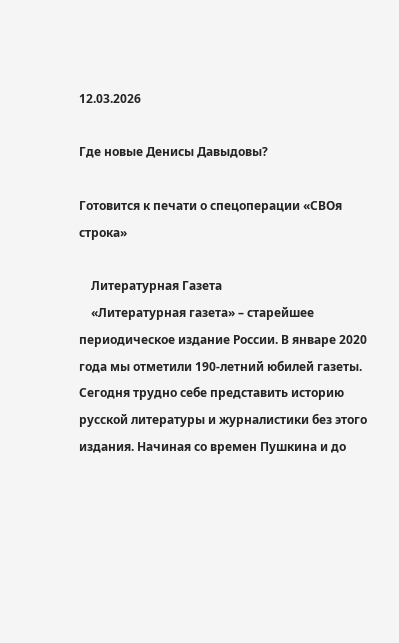12.03.2026

Где новые Денисы Давыдовы?

Готовится к печати о спецоперации «СВОя строка»

    Литературная Газета
    «Литературная газета» – старейшее периодическое издание России. В январе 2020 года мы отметили 190-летний юбилей газеты. Сегодня трудно себе представить историю русской литературы и журналистики без этого издания. Начиная со времен Пушкина и до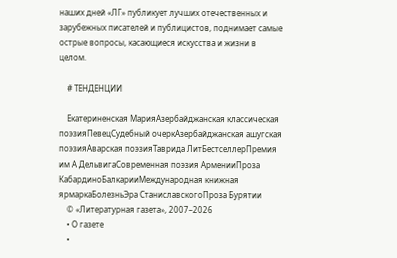наших дней «ЛГ» публикует лучших отечественных и зарубежных писателей и публицистов, поднимает самые острые вопросы, касающиеся искусства и жизни в целом.

    # ТЕНДЕНЦИИ

    Екатериненская МарияАзербайджанская классическая поэзияПевецСудебный очеркАзербайджанская ашугская поэзияАварская поэзияТаврида ЛитБестселлерПремия им А ДельвигаСовременная поэзия АрменииПроза КабардиноБалкарииМеждународная книжная ярмаркаБолезньЭра СтаниславскогоПроза Бурятии
    © «Литературная газета», 2007–2026
    • О газете
    •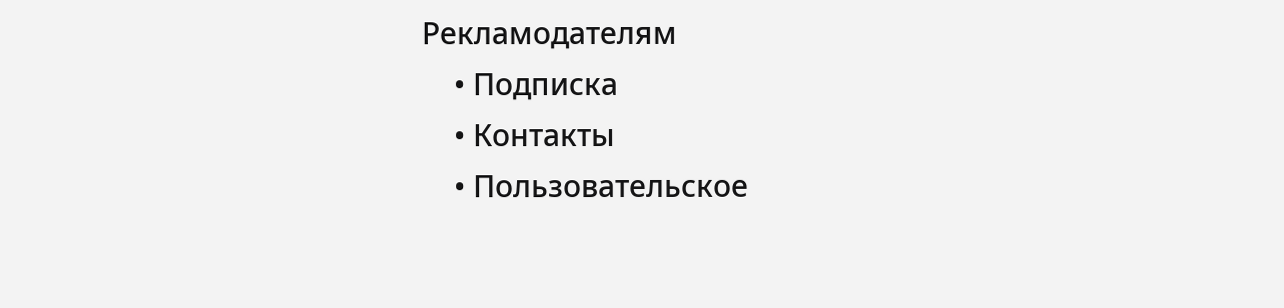Рекламодателям
    • Подписка
    • Контакты
    • Пользовательское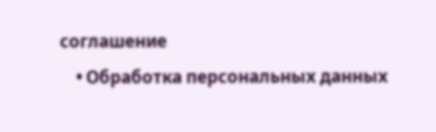соглашение
    • Обработка персональных данных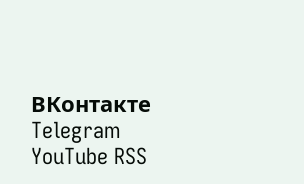ВКонтакте Telegram YouTube RSS